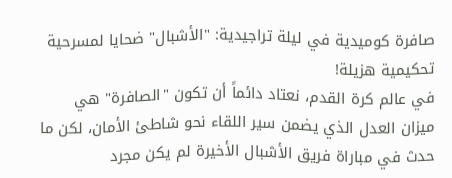صافرة كوميدية في ليلة تراجيدية: "الأشبال" ضحايا لمسرحية تحكيمية هزيلة!
في عالم كرة القدم، نعتاد دائماً أن تكون "الصافرة" هي ميزان العدل الذي يضمن سير اللقاء نحو شاطئ الأمان، لكن ما حدث في مباراة فريق الأشبال الأخيرة لم يكن مجرد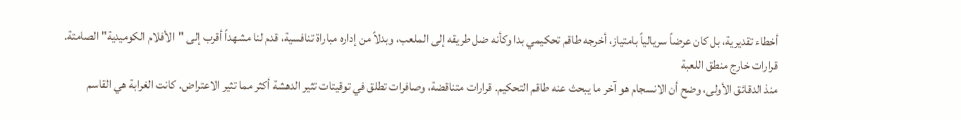أخطاء تقديرية، بل كان عرضاً سريالياً بامتياز، أخرجه طاقم تحكيمي بدا وكأنه ضل طريقه إلى الملعب، وبدلاً من إداره مباراة تنافسية، قدم لنا مشهداً أقرب إلى "الأفلام الكوميدية" الصامتة.
قرارات خارج منطق اللعبة
منذ الدقائق الأولى، وضح أن الانسجام هو آخر ما يبحث عنه طاقم التحكيم. قرارات متناقضة، وصافرات تطلق في توقيتات تثير الدهشة أكثر مما تثير الاعتراض. كانت الغرابة هي القاسم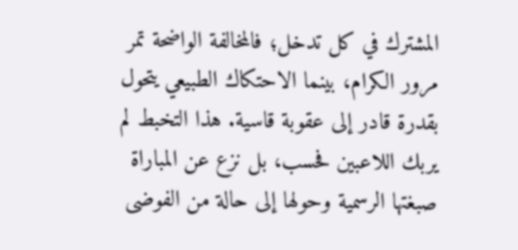المشترك في كل تدخل؛ فالمخالفة الواضحة تمر مرور الكرام، بينما الاحتكاك الطبيعي يتحول بقدرة قادر إلى عقوبة قاسية. هذا التخبط لم يربك اللاعبين فحسب، بل نزع عن المباراة صبغتها الرسمية وحولها إلى حالة من الفوضى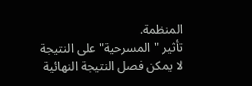المنظمة.
تأثير "المسرحية" على النتيجة
لا يمكن فصل النتيجة النهائية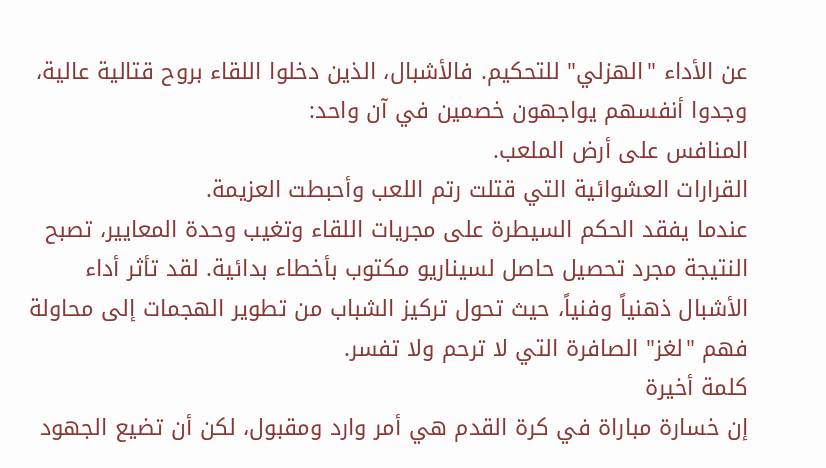عن الأداء "الهزلي" للتحكيم. فالأشبال، الذين دخلوا اللقاء بروح قتالية عالية، وجدوا أنفسهم يواجهون خصمين في آن واحد:
المنافس على أرض الملعب.
القرارات العشوائية التي قتلت رتم اللعب وأحبطت العزيمة.
عندما يفقد الحكم السيطرة على مجريات اللقاء وتغيب وحدة المعايير، تصبح النتيجة مجرد تحصيل حاصل لسيناريو مكتوب بأخطاء بدائية. لقد تأثر أداء الأشبال ذهنياً وفنياً، حيث تحول تركيز الشباب من تطوير الهجمات إلى محاولة فهم "لغز" الصافرة التي لا ترحم ولا تفسر.
كلمة أخيرة
إن خسارة مباراة في كرة القدم هي أمر وارد ومقبول، لكن أن تضيع الجهود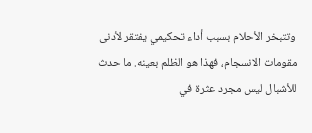وتتبخر الأحلام بسبب أداء تحكيمي يفتقر لأدنى مقومات الانسجام، فهذا هو الظلم بعينه. ما حدث للأشبال ليس مجرد عثرة في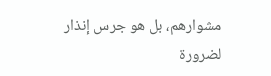مشوارهم، بل هو جرس إنذار لضرورة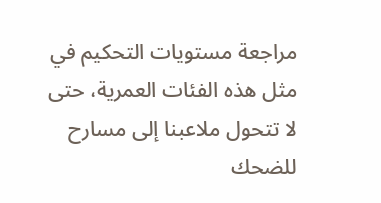مراجعة مستويات التحكيم في مثل هذه الفئات العمرية، حتى لا تتحول ملاعبنا إلى مسارح للضحك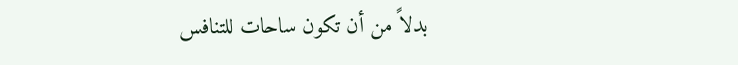بدلاً من أن تكون ساحات للتنافس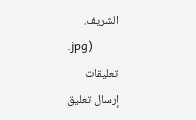الشريف.
.jpg)
تعليقات
إرسال تعليق